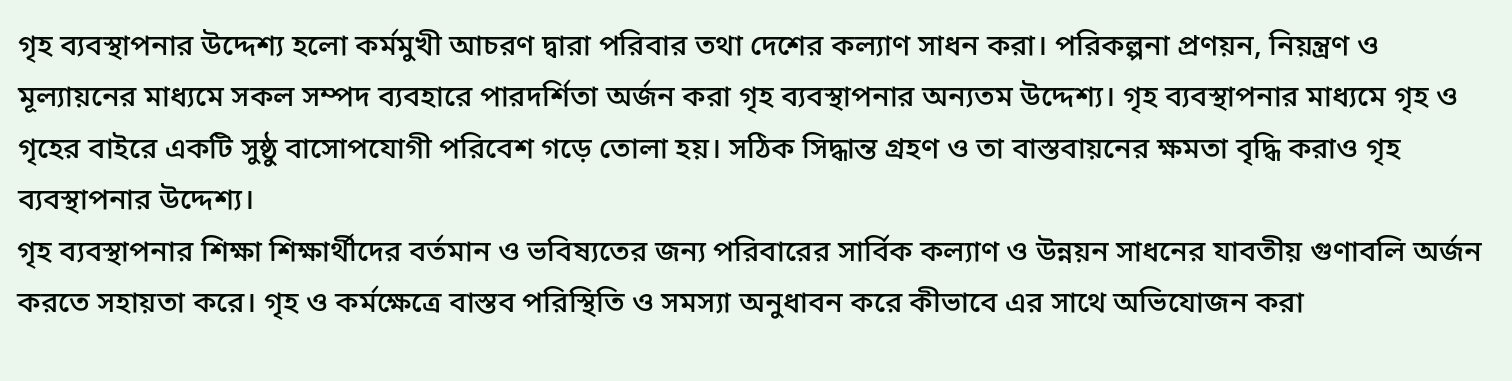গৃহ ব্যবস্থাপনার উদ্দেশ্য হলো কর্মমুখী আচরণ দ্বারা পরিবার তথা দেশের কল্যাণ সাধন করা। পরিকল্পনা প্রণয়ন, নিয়ন্ত্রণ ও মূল্যায়নের মাধ্যমে সকল সম্পদ ব্যবহারে পারদর্শিতা অর্জন করা গৃহ ব্যবস্থাপনার অন্যতম উদ্দেশ্য। গৃহ ব্যবস্থাপনার মাধ্যমে গৃহ ও গৃহের বাইরে একটি সুষ্ঠু বাসোপযোগী পরিবেশ গড়ে তোলা হয়। সঠিক সিদ্ধান্ত গ্রহণ ও তা বাস্তবায়নের ক্ষমতা বৃদ্ধি করাও গৃহ ব্যবস্থাপনার উদ্দেশ্য।
গৃহ ব্যবস্থাপনার শিক্ষা শিক্ষার্থীদের বর্তমান ও ভবিষ্যতের জন্য পরিবারের সার্বিক কল্যাণ ও উন্নয়ন সাধনের যাবতীয় গুণাবলি অর্জন করতে সহায়তা করে। গৃহ ও কর্মক্ষেত্রে বাস্তব পরিস্থিতি ও সমস্যা অনুধাবন করে কীভাবে এর সাথে অভিযোজন করা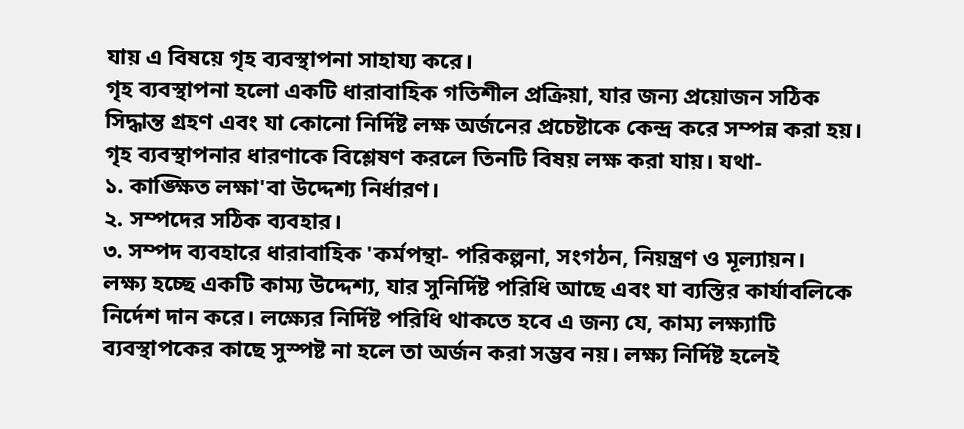যায় এ বিষয়ে গৃহ ব্যবস্থাপনা সাহায্য করে।
গৃহ ব্যবস্থাপনা হলো একটি ধারাবাহিক গতিশীল প্রক্রিয়া, যার জন্য প্রয়োজন সঠিক সিদ্ধান্ত গ্রহণ এবং যা কোনো নির্দিষ্ট লক্ষ অর্জনের প্রচেষ্টাকে কেন্দ্র করে সম্পন্ন করা হয়। গৃহ ব্যবস্থাপনার ধারণাকে বিশ্লেষণ করলে তিনটি বিষয় লক্ষ করা যায়। যথা-
১. কাঙ্ক্ষিত লক্ষা'বা উদ্দেশ্য নির্ধারণ।
২. সম্পদের সঠিক ব্যবহার।
৩. সম্পদ ব্যবহারে ধারাবাহিক 'কর্মপন্থা- পরিকল্পনা, সংগঠন, নিয়ন্ত্রণ ও মূল্যায়ন।
লক্ষ্য হচ্ছে একটি কাম্য উদ্দেশ্য, যার সুনির্দিষ্ট পরিধি আছে এবং যা ব্যস্তির কার্যাবলিকে নির্দেশ দান করে। লক্ষ্যের নির্দিষ্ট পরিধি থাকতে হবে এ জন্য যে, কাম্য লক্ষ্যাটি ব্যবস্থাপকের কাছে সুস্পষ্ট না হলে তা অর্জন করা সম্ভব নয়। লক্ষ্য নির্দিষ্ট হলেই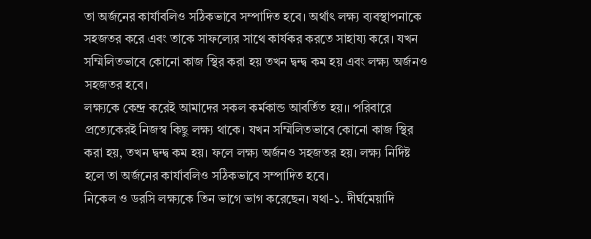তা অর্জনের কার্যাবলিও সঠিকভাবে সম্পাদিত হবে। অর্থাৎ লক্ষ্য ব্যবস্থাপনাকে সহজতর করে এবং তাকে সাফল্যের সাথে কার্যকর করতে সাহায্য করে। যখন সম্মিলিতভাবে কোনো কাজ স্থির করা হয় তখন দ্বন্দ্ব কম হয় এবং লক্ষ্য অর্জনও সহজতর হবে।
লক্ষ্যকে কেন্দ্র করেই আমাদের সকল কর্মকান্ড আবর্তিত হয়।। পরিবারে প্রত্যেকেরই নিজস্ব কিছু লক্ষ্য থাকে। যখন সম্মিলিতভাবে কোনো কাজ স্থির করা হয়, তখন দ্বন্দ্ব কম হয়। ফলে লক্ষ্য অর্জনও সহজতর হয়। লক্ষ্য নির্দিষ্ট হলে তা অর্জনের কার্যাবলিও সঠিকভাবে সম্পাদিত হবে।
নিকেল ও ডরসি লক্ষ্যকে তিন ভাগে ভাগ করেছেন। যথা-১. দীর্ঘমেয়াদি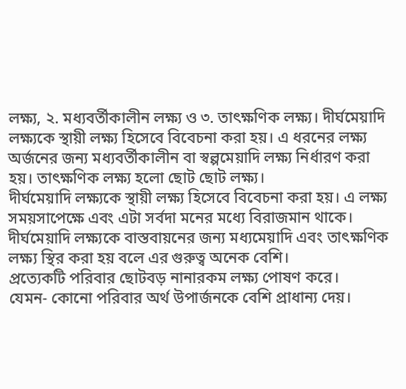লক্ষ্য, ২. মধ্যবর্তীকালীন লক্ষ্য ও ৩. তাৎক্ষণিক লক্ষ্য। দীর্ঘমেয়াদি লক্ষ্যকে স্থায়ী লক্ষ্য হিসেবে বিবেচনা করা হয়। এ ধরনের লক্ষ্য অর্জনের জন্য মধ্যবর্তীকালীন বা স্বল্পমেয়াদি লক্ষ্য নির্ধারণ করা হয়। তাৎক্ষণিক লক্ষ্য হলো ছোট ছোট লক্ষ্য।
দীর্ঘমেয়াদি লক্ষ্যকে স্থায়ী লক্ষ্য হিসেবে বিবেচনা করা হয়। এ লক্ষ্য সময়সাপেক্ষে এবং এটা সর্বদা মনের মধ্যে বিরাজমান থাকে। দীর্ঘমেয়াদি লক্ষ্যকে বাস্তবায়নের জন্য মধ্যমেয়াদি এবং তাৎক্ষণিক লক্ষ্য স্থির করা হয় বলে এর গুরুত্ব অনেক বেশি।
প্রত্যেকটি পরিবার ছোটবড় নানারকম লক্ষ্য পোষণ করে।
যেমন- কোনো পরিবার অর্থ উপার্জনকে বেশি প্রাধান্য দেয়।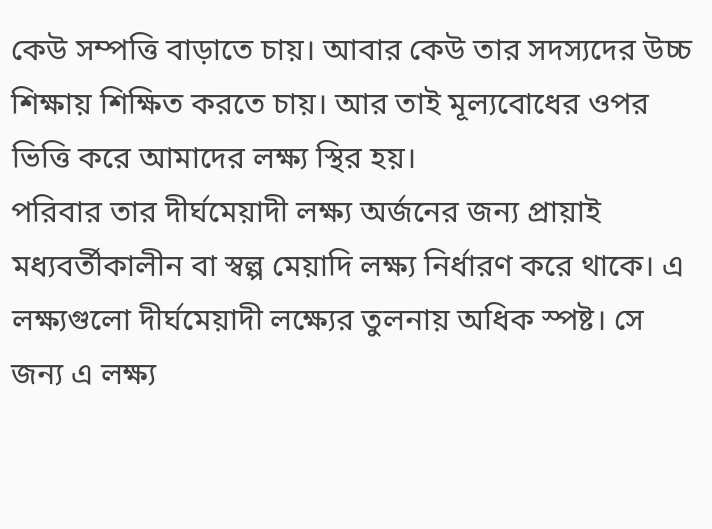কেউ সম্পত্তি বাড়াতে চায়। আবার কেউ তার সদস্যদের উচ্চ শিক্ষায় শিক্ষিত করতে চায়। আর তাই মূল্যবোধের ওপর ভিত্তি করে আমাদের লক্ষ্য স্থির হয়।
পরিবার তার দীর্ঘমেয়াদী লক্ষ্য অর্জনের জন্য প্রায়াই মধ্যবর্তীকালীন বা স্বল্প মেয়াদি লক্ষ্য নির্ধারণ করে থাকে। এ লক্ষ্যগুলো দীর্ঘমেয়াদী লক্ষ্যের তুলনায় অধিক স্পষ্ট। সে জন্য এ লক্ষ্য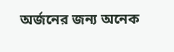অর্জনের জন্য অনেক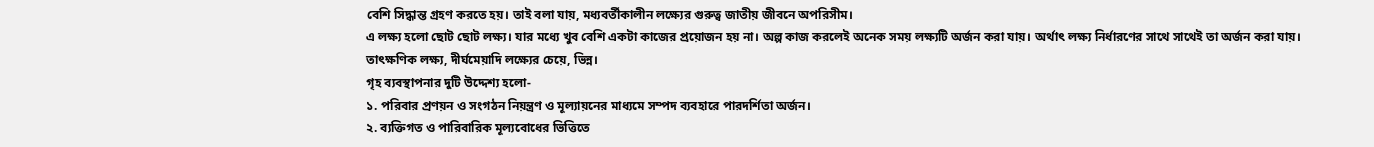বেশি সিদ্ধান্ত গ্রহণ করতে হয়। তাই বলা যায়, মধ্যবর্তীকালীন লক্ষ্যের গুরুত্ব জাতীয় জীবনে অপরিসীম।
এ লক্ষ্য হলো ছোট ছোট লক্ষ্য। যার মধ্যে খুব বেশি একটা কাজের প্রয়োজন হয় না। অল্প কাজ করলেই অনেক সময় লক্ষ্যটি অর্জন করা যায়। অর্থাৎ লক্ষ্য নির্ধারণের সাথে সাথেই তা অর্জন করা যায়। তাৎক্ষণিক লক্ষ্য, দীর্ঘমেয়াদি লক্ষ্যের চেয়ে, ভিন্ন।
গৃহ ব্যবস্থাপনার দুটি উদ্দেশ্য হলো-
১. পরিবার প্রণয়ন ও সংগঠন নিয়ন্ত্রণ ও মূল্যায়নের মাধ্যমে সম্পদ ব্যবহারে পারদর্শিতা অর্জন।
২. ব্যক্তিগত ও পারিবারিক মূল্যবোধের ভিত্তিতে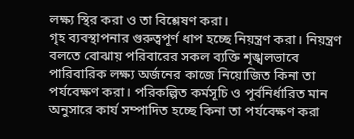লক্ষ্য স্থির করা ও তা বিশ্লেষণ করা।
গৃহ ব্যবস্থাপনার গুরুত্বপূর্ণ ধাপ হচ্ছে নিয়ন্ত্রণ করা। নিয়ন্ত্রণ বলতে বোঝায় পরিবারের সকল ব্যক্তি শৃঙ্খলভাবে পারিবারিক লক্ষ্য অর্জনের কাজে নিয়োজিত কিনা তা পর্যবেক্ষণ করা। পরিকল্পিত কর্মসূচি ও পূর্বনির্ধারিত মান অনুসারে কার্য সম্পাদিত হচ্ছে কিনা তা পর্যবেক্ষণ করা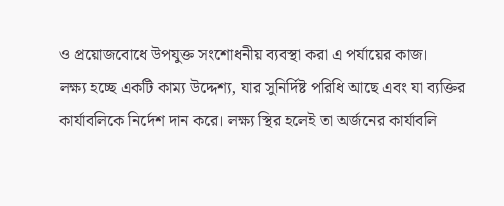ও প্রয়োজবোধে উপযুক্ত সংশোধনীয় ব্যবস্থা করা এ পর্যায়ের কাজ।
লক্ষ্য হচ্ছে একটি কাম্য উদ্দেশ্য, যার সুনির্দিষ্ট পরিধি আছে এবং যা ব্যক্তির কার্যাবলিকে নির্দেশ দান করে। লক্ষ্য স্থির হলেই তা অর্জনের কার্যাবলি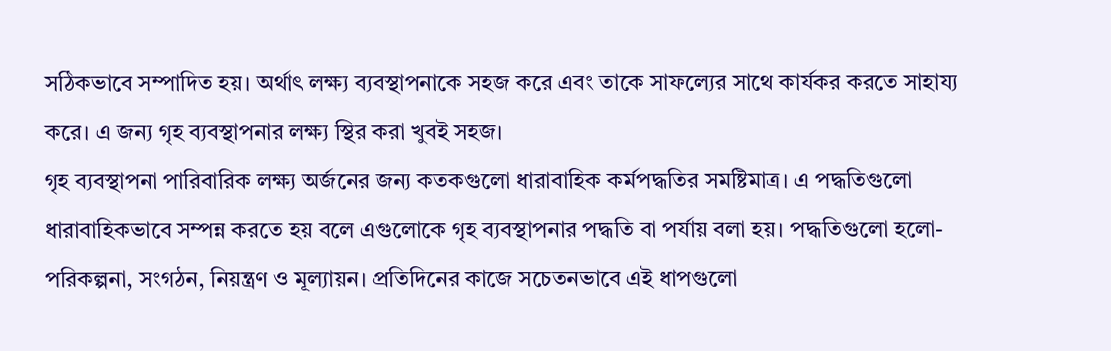সঠিকভাবে সম্পাদিত হয়। অর্থাৎ লক্ষ্য ব্যবস্থাপনাকে সহজ করে এবং তাকে সাফল্যের সাথে কার্যকর করতে সাহায্য করে। এ জন্য গৃহ ব্যবস্থাপনার লক্ষ্য স্থির করা খুবই সহজ।
গৃহ ব্যবস্থাপনা পারিবারিক লক্ষ্য অর্জনের জন্য কতকগুলো ধারাবাহিক কর্মপদ্ধতির সমষ্টিমাত্র। এ পদ্ধতিগুলো ধারাবাহিকভাবে সম্পন্ন করতে হয় বলে এগুলোকে গৃহ ব্যবস্থাপনার পদ্ধতি বা পর্যায় বলা হয়। পদ্ধতিগুলো হলো- পরিকল্পনা, সংগঠন, নিয়ন্ত্রণ ও মূল্যায়ন। প্রতিদিনের কাজে সচেতনভাবে এই ধাপগুলো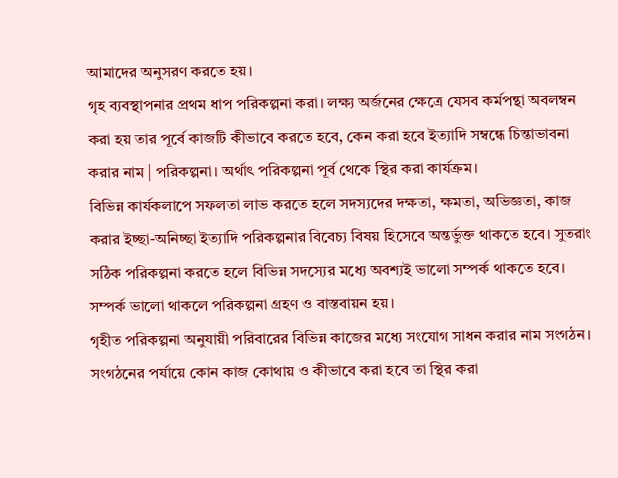আমাদের অনুসরণ করতে হয়।
গৃহ ব্যবস্থাপনার প্রথম ধাপ পরিকল্পনা করা। লক্ষ্য অর্জনের ক্ষেত্রে যেসব কর্মপন্থা অবলম্বন করা হয় তার পূর্বে কাজটি কীভাবে করতে হবে, কেন করা হবে ইত্যাদি সম্বন্ধে চিন্তাভাবনা করার নাম | পরিকল্পনা। অর্থাৎ পরিকল্পনা পূর্ব থেকে স্থির করা কার্যক্রম।
বিভিন্ন কার্যকলাপে সফলতা লাভ করতে হলে সদস্যদের দক্ষতা, ক্ষমতা, অভিজ্ঞতা, কাজ করার ইচ্ছা-অনিচ্ছা ইত্যাদি পরিকল্পনার বিবেচ্য বিষয় হিসেবে অন্তর্ভুক্ত থাকতে হবে। সুতরাং সঠিক পরিকল্পনা করতে হলে বিভিন্ন সদস্যের মধ্যে অবশ্যই ভালো সম্পর্ক থাকতে হবে। সম্পর্ক ভালো থাকলে পরিকল্পনা গ্রহণ ও বাস্তবায়ন হয়।
গৃহীত পরিকল্পনা অনুযায়ী পরিবারের বিভিন্ন কাজের মধ্যে সংযোগ সাধন করার নাম সংগঠন। সংগঠনের পর্যায়ে কোন কাজ কোথায় ও কীভাবে করা হবে তা স্থির করা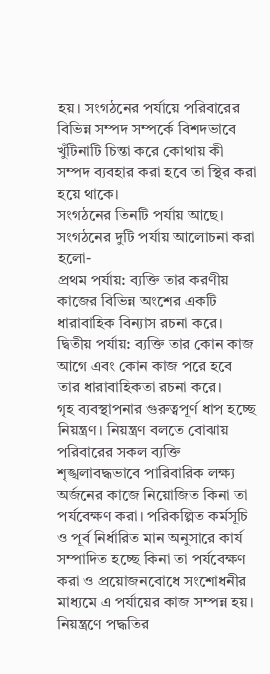হয়। সংগঠনের পর্যায়ে পরিবারের বিভিন্ন সম্পদ সম্পর্কে বিশদভাবে খুঁটিনাটি চিন্তা করে কোথায় কী সম্পদ ব্যবহার করা হবে তা স্থির করা হয়ে থাকে।
সংগঠনের তিনটি পর্যায় আছে। সংগঠনের দুটি পর্যায় আলোচনা করা হলো-
প্রথম পর্যায়: ব্যক্তি তার করণীয় কাজের বিভিন্ন অংশের একটি ধারাবাহিক বিন্যাস রচনা করে।
দ্বিতীয় পর্যায়: ব্যক্তি তার কোন কাজ আগে এবং কোন কাজ পরে হবে তার ধারাবাহিকতা রচনা করে।
গৃহ ব্যবস্থাপনার গুরুত্বপূর্ণ ধাপ হচ্ছে নিয়ন্ত্রণ। নিয়ন্ত্রণ বলতে বোঝায় পরিবারের সকল ব্যক্তি শৃঙ্খলাবদ্ধভাবে পারিবারিক লক্ষ্য অর্জনের কাজে নিয়োজিত কিনা তা পর্যবেক্ষণ করা। পরিকল্পিত কর্মসূচি ও পূর্ব নির্ধারিত মান অনুসারে কার্য সম্পাদিত হচ্ছে কিনা তা পর্যবেক্ষণ করা ও প্রয়োজনবোধে সংশোধনীর মাধ্যমে এ পর্যায়ের কাজ সম্পন্ন হয়।
নিয়ন্ত্রণে পদ্ধতির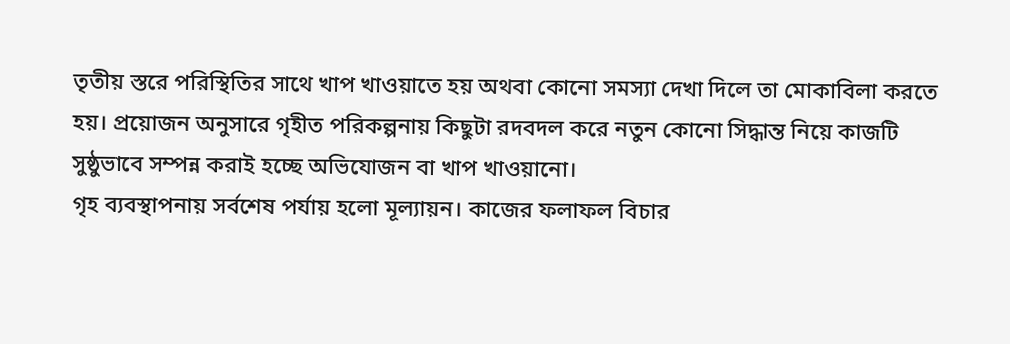তৃতীয় স্তরে পরিস্থিতির সাথে খাপ খাওয়াতে হয় অথবা কোনো সমস্যা দেখা দিলে তা মোকাবিলা করতে হয়। প্রয়োজন অনুসারে গৃহীত পরিকল্পনায় কিছুটা রদবদল করে নতুন কোনো সিদ্ধান্ত নিয়ে কাজটি সুষ্ঠুভাবে সম্পন্ন করাই হচ্ছে অভিযোজন বা খাপ খাওয়ানো।
গৃহ ব্যবস্থাপনায় সর্বশেষ পর্যায় হলো মূল্যায়ন। কাজের ফলাফল বিচার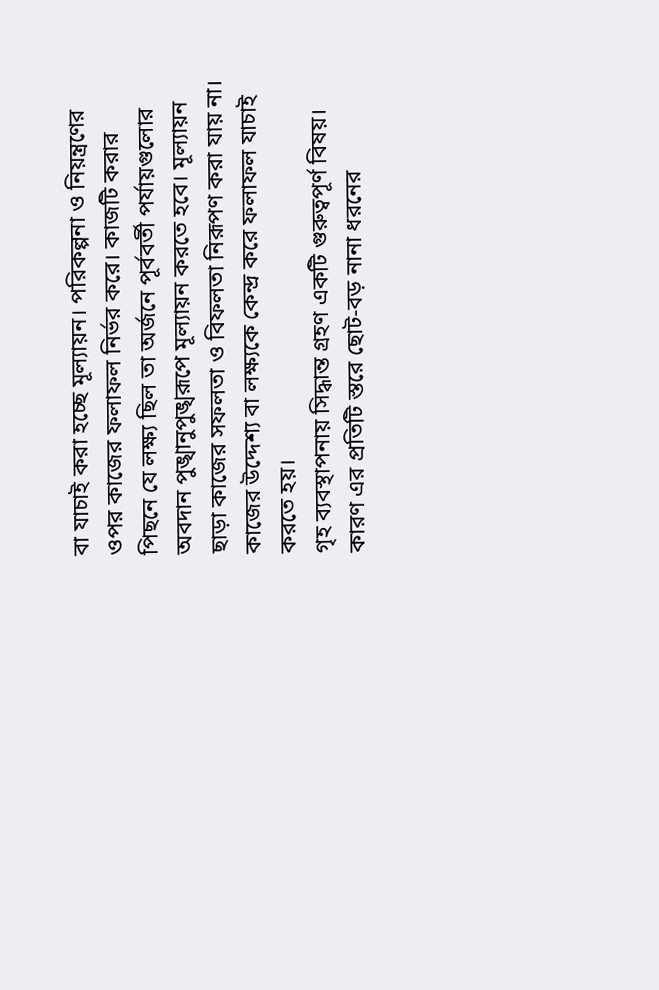বা যাচাই করা হচ্ছে মূল্যায়ন। পরিকল্পনা ও নিয়ন্ত্রণের ওপর কাজের ফলাফল নির্ভর করে। কাজটি করার পিছনে যে লক্ষ্য ছিল তা অর্জনে পূর্ববর্তী পর্যায়গুলোর অবদান পুঙ্খানুপুঙ্খরূপে মূল্যায়ন করতে হবে। মূল্যায়ন ছাড়া কাজের সফলতা ও বিফলতা নিরূপণ করা যায় না। কাজের উদ্দেশ্য বা লক্ষ্যকে কেন্দ্র করে ফলাফল যাচাই করতে হয়।
গৃহ ব্যবস্থাপনায় সিদ্ধান্ত গ্রহণ একটি গুরুত্বপূর্ণ বিষয়। কারণ এর প্রতিটি স্তরে ছোট-বড় নানা ধরনের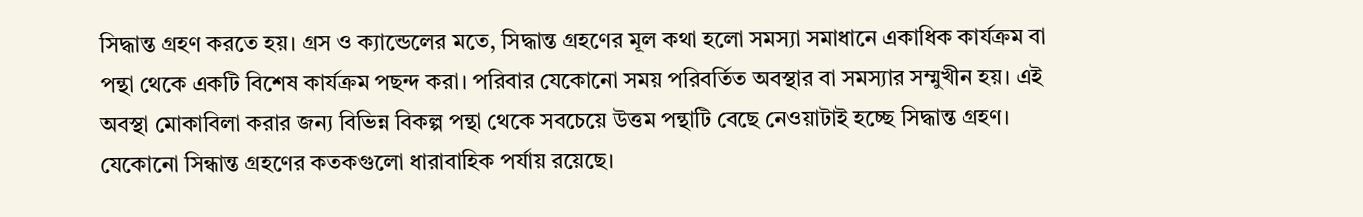সিদ্ধান্ত গ্রহণ করতে হয়। গ্রস ও ক্যান্ডেলের মতে, সিদ্ধান্ত গ্রহণের মূল কথা হলো সমস্যা সমাধানে একাধিক কার্যক্রম বা পন্থা থেকে একটি বিশেষ কার্যক্রম পছন্দ করা। পরিবার যেকোনো সময় পরিবর্তিত অবস্থার বা সমস্যার সম্মুখীন হয়। এই অবস্থা মোকাবিলা করার জন্য বিভিন্ন বিকল্প পন্থা থেকে সবচেয়ে উত্তম পন্থাটি বেছে নেওয়াটাই হচ্ছে সিদ্ধান্ত গ্রহণ।
যেকোনো সিন্ধান্ত গ্রহণের কতকগুলো ধারাবাহিক পর্যায় রয়েছে।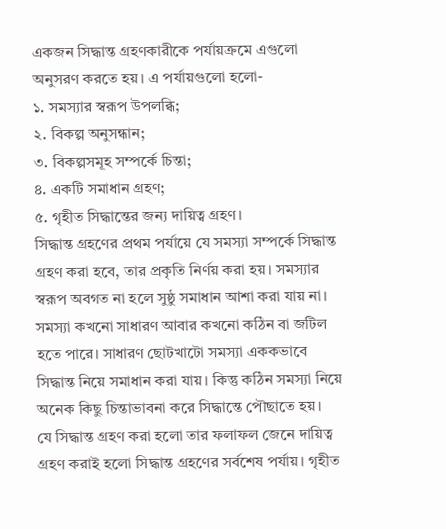একজন সিদ্ধান্ত গ্রহণকারীকে পর্যায়ক্রমে এগুলো অনুসরণ করতে হয়। এ পর্যায়গুলো হলো-
১. সমস্যার স্বরূপ উপলব্ধি;
২. বিকল্প অনুসন্ধান;
৩. বিকল্পসমূহ সম্পর্কে চিন্তা;
৪. একটি সমাধান গ্রহণ;
৫. গৃহীত সিদ্ধান্তের জন্য দায়িত্ব গ্রহণ।
সিদ্ধান্ত গ্রহণের প্রথম পর্যায়ে যে সমস্যা সম্পর্কে সিদ্ধান্ত গ্রহণ করা হবে, তার প্রকৃতি নির্ণয় করা হয়। সমস্যার স্বরূপ অবগত না হলে সুষ্ঠু সমাধান আশা করা যায় না। সমস্যা কখনো সাধারণ আবার কখনো কঠিন বা জটিল হতে পারে। সাধারণ ছোটখাটো সমস্যা এককভাবে সিদ্ধান্ত নিয়ে সমাধান করা যায়। কিন্তু কঠিন সমস্যা নিয়ে অনেক কিছু চিন্তাভাবনা করে সিদ্ধান্তে পৌছাতে হয়।
যে সিদ্ধান্ত গ্রহণ করা হলো তার ফলাফল জেনে দায়িত্ব গ্রহণ করাই হলো সিদ্ধান্ত গ্রহণের সর্বশেষ পর্যায়। গৃহীত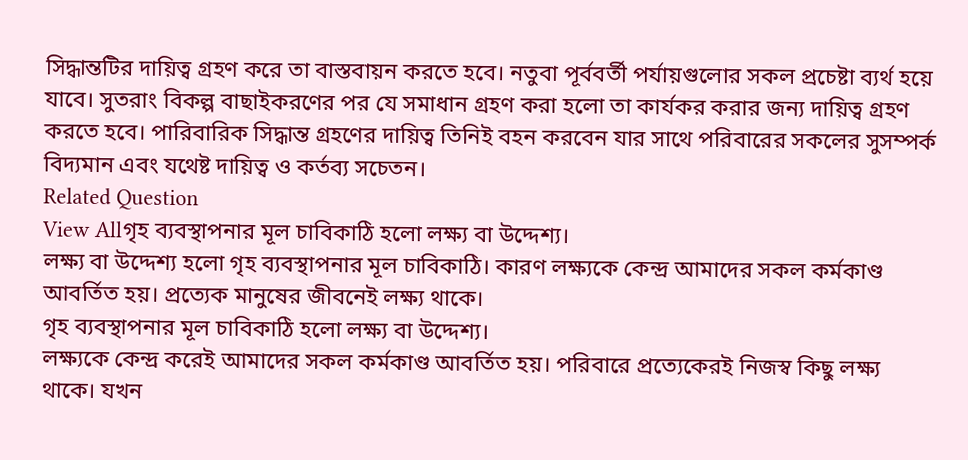সিদ্ধান্তটির দায়িত্ব গ্রহণ করে তা বাস্তবায়ন করতে হবে। নতুবা পূর্ববর্তী পর্যায়গুলোর সকল প্রচেষ্টা ব্যর্থ হয়ে যাবে। সুতরাং বিকল্প বাছাইকরণের পর যে সমাধান গ্রহণ করা হলো তা কার্যকর করার জন্য দায়িত্ব গ্রহণ করতে হবে। পারিবারিক সিদ্ধান্ত গ্রহণের দায়িত্ব তিনিই বহন করবেন যার সাথে পরিবারের সকলের সুসম্পর্ক বিদ্যমান এবং যথেষ্ট দায়িত্ব ও কর্তব্য সচেতন।
Related Question
View Allগৃহ ব্যবস্থাপনার মূল চাবিকাঠি হলো লক্ষ্য বা উদ্দেশ্য।
লক্ষ্য বা উদ্দেশ্য হলো গৃহ ব্যবস্থাপনার মূল চাবিকাঠি। কারণ লক্ষ্যকে কেন্দ্র আমাদের সকল কর্মকাণ্ড আবর্তিত হয়। প্রত্যেক মানুষের জীবনেই লক্ষ্য থাকে।
গৃহ ব্যবস্থাপনার মূল চাবিকাঠি হলো লক্ষ্য বা উদ্দেশ্য।
লক্ষ্যকে কেন্দ্র করেই আমাদের সকল কর্মকাণ্ড আবর্তিত হয়। পরিবারে প্রত্যেকেরই নিজস্ব কিছু লক্ষ্য থাকে। যখন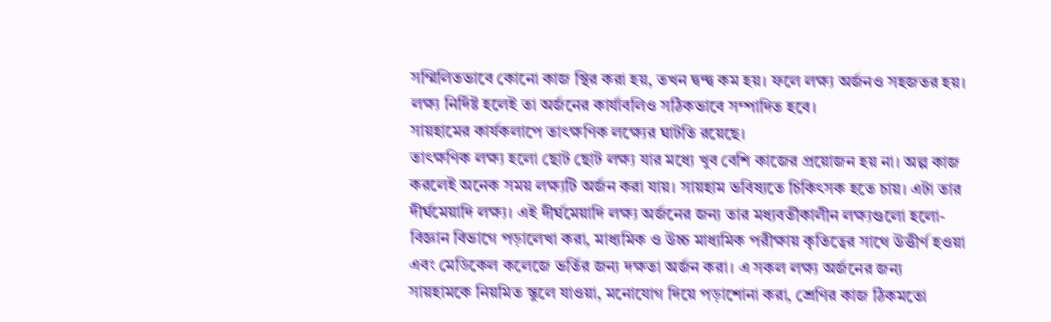সম্মিলিতভাবে কোনো কাজ স্থির করা হয়, তখন দ্বন্দ্ব কম হয়। ফলে লক্ষ্য অর্জনও সহজতর হয়। লক্ষ্য নির্দিষ্ট হলেই তা অর্জনের কার্যাবলিও সঠিকভাবে সম্পাদিত হবে।
সায়হামের কার্যকলাপে তাৎক্ষণিক লক্ষ্যের ঘাটতি রয়েছে।
তাৎক্ষণিক লক্ষ্য হলো ছোট ছোট লক্ষ্য যার মধ্যে খুব বেশি কাজের প্রয়োজন হয় না। অল্প কাজ করলেই অনেক সময় লক্ষ্যটি অর্জন করা যায়। সায়হাম ভবিষ্যতে চিকিৎসক হতে চায়। এটা তার দীর্ঘমেয়াদি লক্ষ্য। এই দীর্ঘমেয়াদি লক্ষ্য অর্জনের জন্য তার মধ্যবর্তীকালীন লক্ষ্যগুলো হলো- বিজ্ঞান বিভাগে পড়ালেখা করা, মাধ্যমিক ও উচ্চ মাধ্যমিক পরীক্ষায় কৃতিত্বের সাথে উত্তীর্ণ হওয়া এবং মেডিকেল কলেজে ভর্তির জন্য দক্ষতা অর্জন করা। এ সকল লক্ষ্য অর্জনের জন্য সায়হামকে নিয়মিত স্কুলে যাওয়া, মনোযোগ দিয়ে পড়াশোনা করা, শ্রেণির কাজ ঠিকমতো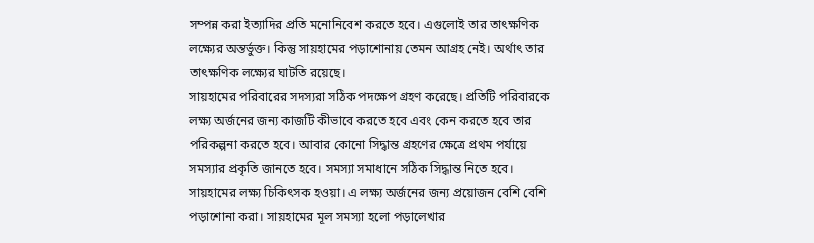সম্পন্ন করা ইত্যাদির প্রতি মনোনিবেশ করতে হবে। এগুলোই তার তাৎক্ষণিক লক্ষ্যের অন্তর্ভুক্ত। কিন্তু সায়হামের পড়াশোনায় তেমন আগ্রহ নেই। অর্থাৎ তার তাৎক্ষণিক লক্ষ্যের ঘাটতি রয়েছে।
সায়হামের পরিবারের সদস্যরা সঠিক পদক্ষেপ গ্রহণ করেছে। প্রতিটি পরিবারকে লক্ষ্য অর্জনের জন্য কাজটি কীভাবে করতে হবে এবং কেন করতে হবে তার পরিকল্পনা করতে হবে। আবার কোনো সিদ্ধান্ত গ্রহণের ক্ষেত্রে প্রথম পর্যায়ে সমস্যার প্রকৃতি জানতে হবে। সমস্যা সমাধানে সঠিক সিদ্ধান্ত নিতে হবে।
সায়হামের লক্ষ্য চিকিৎসক হওয়া। এ লক্ষ্য অর্জনের জন্য প্রয়োজন বেশি বেশি পড়াশোনা করা। সায়হামের মূল সমস্যা হলো পড়ালেখার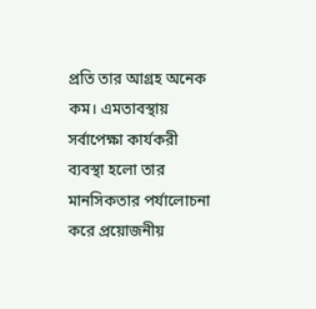প্রতি তার আগ্রহ অনেক কম। এমতাবস্থায় সর্বাপেক্ষা কার্যকরী ব্যবস্থা হলো তার মানসিকতার পর্যালোচনা করে প্রয়োজনীয়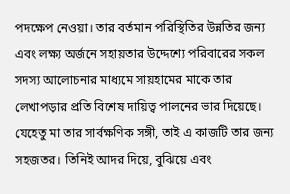পদক্ষেপ নেওয়া। তার বর্তমান পরিস্থিতির উন্নতির জন্য এবং লক্ষ্য অর্জনে সহায়তার উদ্দেশ্যে পরিবারের সকল সদস্য আলোচনার মাধ্যমে সায়হামের মাকে তার লেখাপড়ার প্রতি বিশেষ দায়িত্ব পালনের ভার দিয়েছে। যেহেতু মা তার সার্বক্ষণিক সঙ্গী, তাই এ কাজটি তার জন্য সহজতর। তিনিই আদর দিয়ে, বুঝিয়ে এবং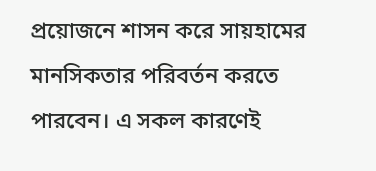প্রয়োজনে শাসন করে সায়হামের মানসিকতার পরিবর্তন করতে পারবেন। এ সকল কারণেই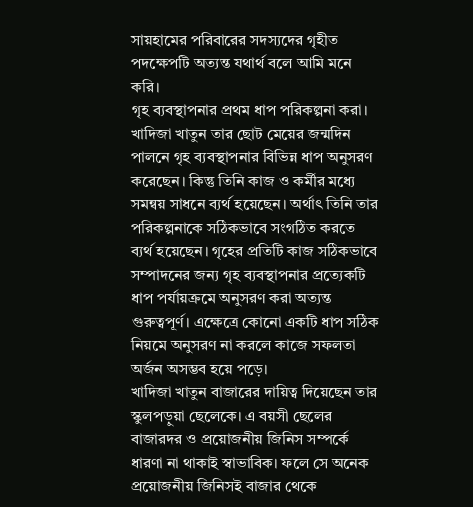সায়হামের পরিবারের সদস্যদের গৃহীত পদক্ষেপটি অত্যন্ত যথার্থ বলে আমি মনে করি।
গৃহ ব্যবস্থাপনার প্রথম ধাপ পরিকল্পনা করা।
খাদিজা খাতুন তার ছোট মেয়ের জন্মদিন পালনে গৃহ ব্যবস্থাপনার বিভিন্ন ধাপ অনুসরণ করেছেন। কিন্তু তিনি কাজ ও কর্মীর মধ্যে সমন্বয় সাধনে ব্যর্থ হয়েছেন। অর্থাৎ তিনি তার পরিকল্পনাকে সঠিকভাবে সংগঠিত করতে ব্যর্থ হয়েছেন। গৃহের প্রতিটি কাজ সঠিকভাবে সম্পাদনের জন্য গৃহ ব্যবস্থাপনার প্রত্যেকটি ধাপ পর্যায়ক্রমে অনুসরণ করা অত্যন্ত গুরুত্বপূর্ণ। এক্ষেত্রে কোনো একটি ধাপ সঠিক নিয়মে অনুসরণ না করলে কাজে সফলতা অর্জন অসম্ভব হয়ে পড়ে।
খাদিজা খাতুন বাজারের দায়িত্ব দিয়েছেন তার স্কুলপড়ুয়া ছেলেকে। এ বয়সী ছেলের বাজারদর ও প্রয়োজনীয় জিনিস সম্পর্কে ধারণা না থাকাই স্বাভাবিক। ফলে সে অনেক প্রয়োজনীয় জিনিসই বাজার থেকে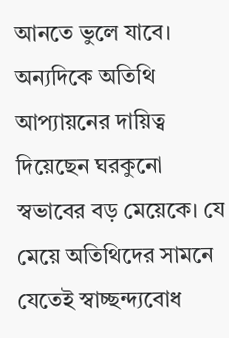আনতে ভুলে যাবে। অন্যদিকে অতিথি আপ্যায়নের দায়িত্ব দিয়েছেন ঘরকুনো স্বভাবের বড় মেয়েকে। যে মেয়ে অতিথিদের সামনে যেতেই স্বাচ্ছন্দ্যবোধ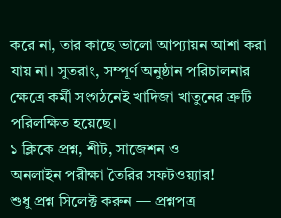করে না, তার কাছে ভালো আপ্যায়ন আশা করা যায় না। সুতরাং, সম্পূর্ণ অনুষ্ঠান পরিচালনার ক্ষেত্রে কর্মী সংগঠনেই খাদিজা খাতুনের ত্রুটি পরিলক্ষিত হয়েছে।
১ ক্লিকে প্রশ্ন, শীট, সাজেশন ও
অনলাইন পরীক্ষা তৈরির সফটওয়্যার!
শুধু প্রশ্ন সিলেক্ট করুন — প্রশ্নপত্র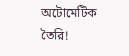অটোমেটিক তৈরি!